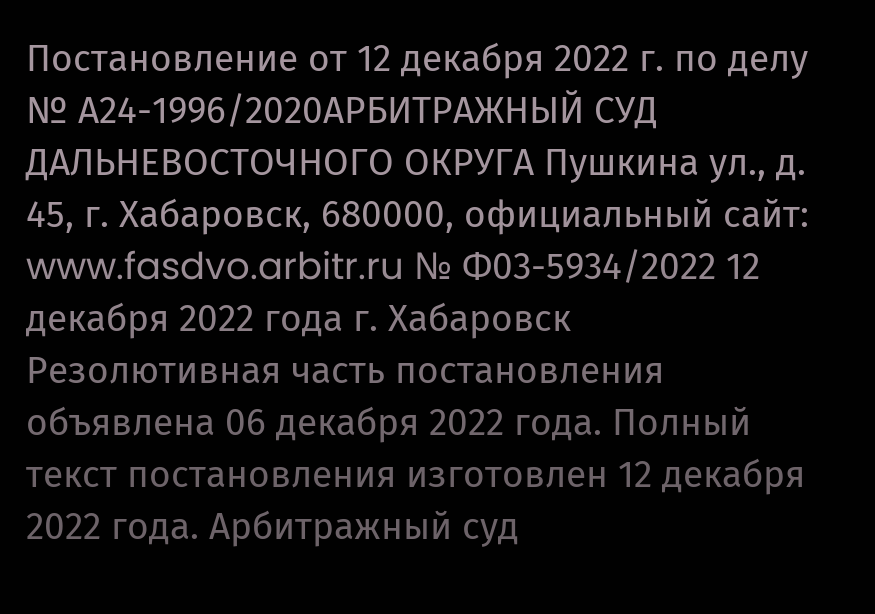Постановление от 12 декабря 2022 г. по делу № А24-1996/2020АРБИТРАЖНЫЙ СУД ДАЛЬНЕВОСТОЧНОГО ОКРУГА Пушкина ул., д. 45, г. Хабаровск, 680000, официальный сайт: www.fasdvo.arbitr.ru № Ф03-5934/2022 12 декабря 2022 года г. Хабаровск Резолютивная часть постановления объявлена 06 декабря 2022 года. Полный текст постановления изготовлен 12 декабря 2022 года. Арбитражный суд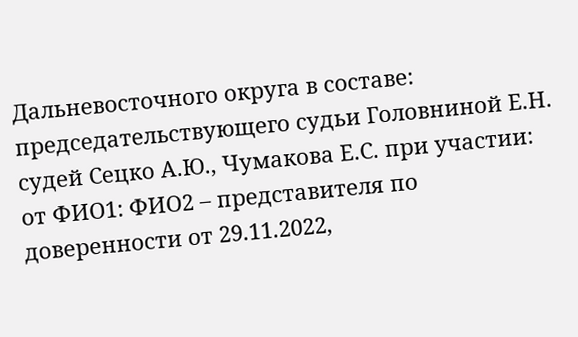Дальневосточного округа в составе: председательствующего судьи Головниной Е.Н. судей Сецко А.Ю., Чумакова Е.С. при участии: от ФИО1: ФИО2 – представителя по доверенности от 29.11.2022,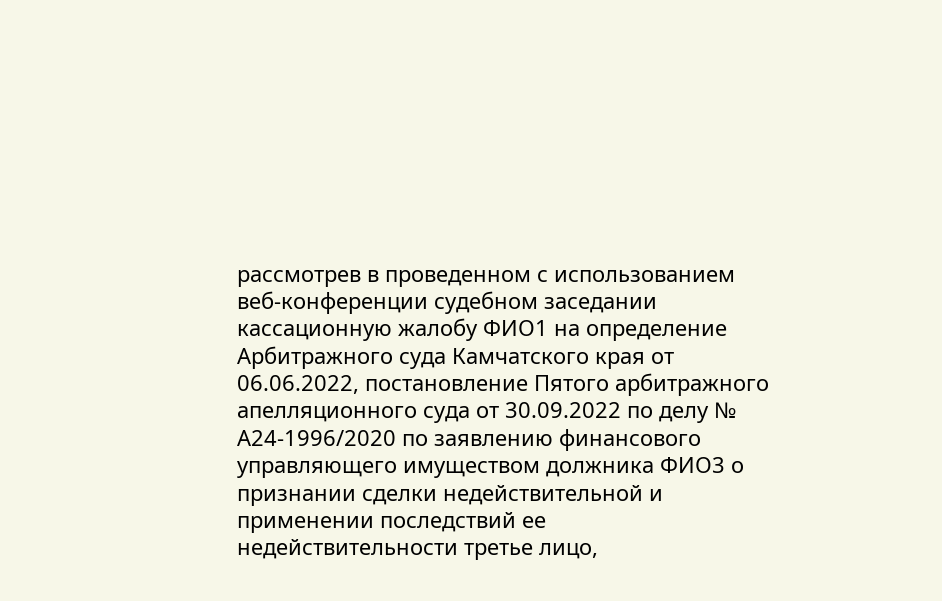рассмотрев в проведенном с использованием веб-конференции судебном заседании кассационную жалобу ФИО1 на определение Арбитражного суда Камчатского края от 06.06.2022, постановление Пятого арбитражного апелляционного суда от 30.09.2022 по делу № А24-1996/2020 по заявлению финансового управляющего имуществом должника ФИО3 о признании сделки недействительной и применении последствий ее недействительности третье лицо,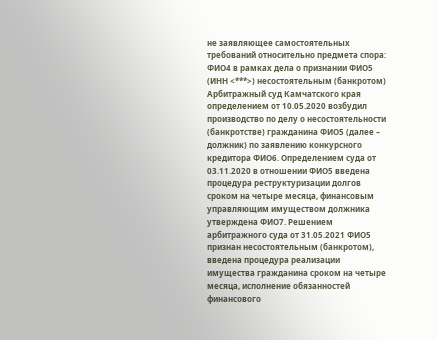не заявляющее самостоятельных требований относительно предмета спора: ФИО4 в рамках дела о признании ФИО5 (ИНН <***>) несостоятельным (банкротом) Арбитражный суд Камчатского края определением от 10.05.2020 возбудил производство по делу о несостоятельности (банкротстве) гражданина ФИО5 (далее – должник) по заявлению конкурсного кредитора ФИО6. Определением суда от 03.11.2020 в отношении ФИО5 введена процедура реструктуризации долгов сроком на четыре месяца, финансовым управляющим имуществом должника утверждена ФИО7. Решением арбитражного суда от 31.05.2021 ФИО5 признан несостоятельным (банкротом), введена процедура реализации имущества гражданина сроком на четыре месяца, исполнение обязанностей финансового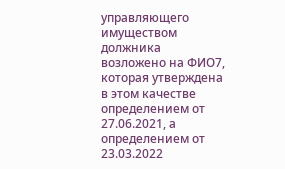управляющего имуществом должника возложено на ФИО7, которая утверждена в этом качестве определением от 27.06.2021, а определением от 23.03.2022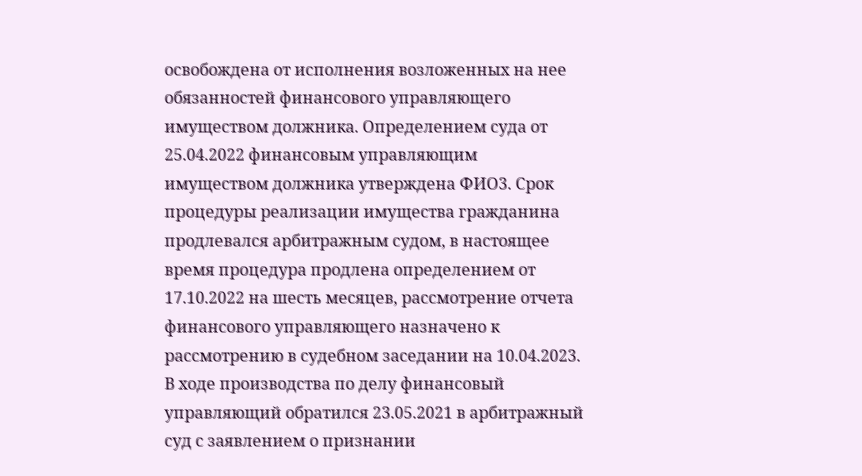освобождена от исполнения возложенных на нее обязанностей финансового управляющего имуществом должника. Определением суда от 25.04.2022 финансовым управляющим имуществом должника утверждена ФИО3. Срок процедуры реализации имущества гражданина продлевался арбитражным судом, в настоящее время процедура продлена определением от 17.10.2022 на шесть месяцев, рассмотрение отчета финансового управляющего назначено к рассмотрению в судебном заседании на 10.04.2023. В ходе производства по делу финансовый управляющий обратился 23.05.2021 в арбитражный суд с заявлением о признании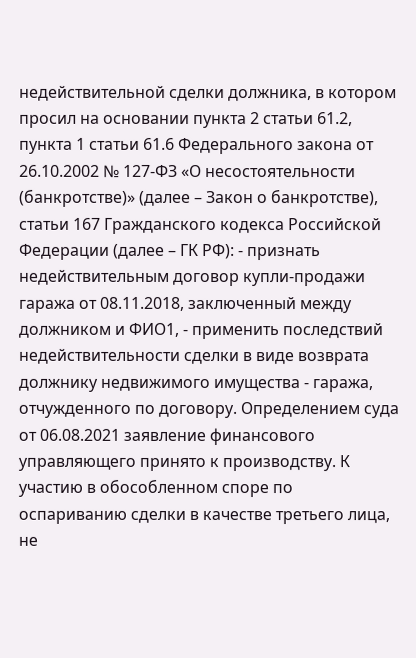недействительной сделки должника, в котором просил на основании пункта 2 статьи 61.2, пункта 1 статьи 61.6 Федерального закона от 26.10.2002 № 127-ФЗ «О несостоятельности (банкротстве)» (далее – Закон о банкротстве), статьи 167 Гражданского кодекса Российской Федерации (далее – ГК РФ): - признать недействительным договор купли-продажи гаража от 08.11.2018, заключенный между должником и ФИО1, - применить последствий недействительности сделки в виде возврата должнику недвижимого имущества - гаража, отчужденного по договору. Определением суда от 06.08.2021 заявление финансового управляющего принято к производству. К участию в обособленном споре по оспариванию сделки в качестве третьего лица, не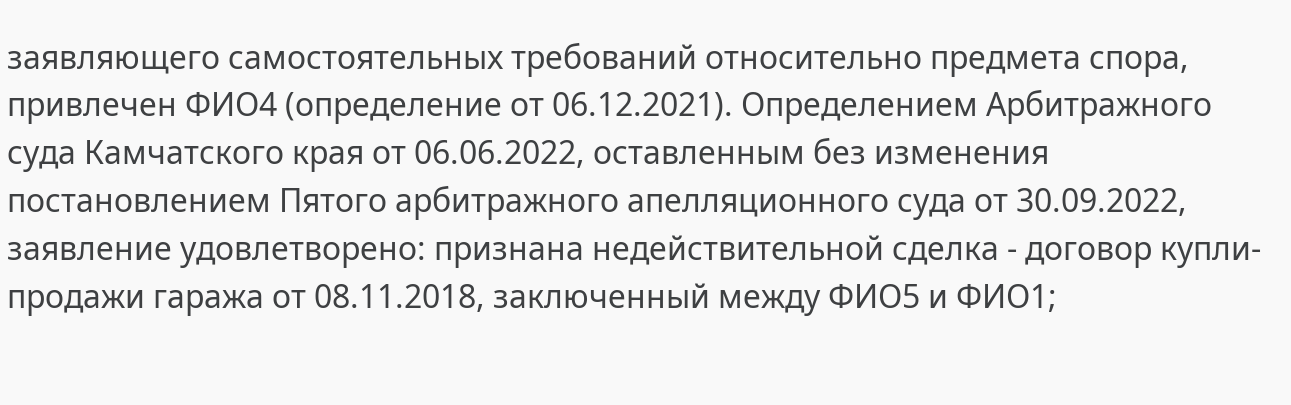заявляющего самостоятельных требований относительно предмета спора, привлечен ФИО4 (определение от 06.12.2021). Определением Арбитражного суда Камчатского края от 06.06.2022, оставленным без изменения постановлением Пятого арбитражного апелляционного суда от 30.09.2022, заявление удовлетворено: признана недействительной сделка - договор купли-продажи гаража от 08.11.2018, заключенный между ФИО5 и ФИО1;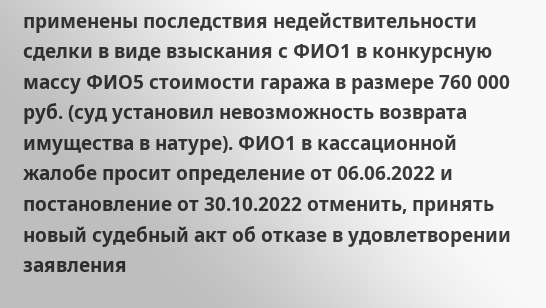применены последствия недействительности сделки в виде взыскания с ФИО1 в конкурсную массу ФИО5 стоимости гаража в размере 760 000 руб. (суд установил невозможность возврата имущества в натуре). ФИО1 в кассационной жалобе просит определение от 06.06.2022 и постановление от 30.10.2022 отменить, принять новый судебный акт об отказе в удовлетворении заявления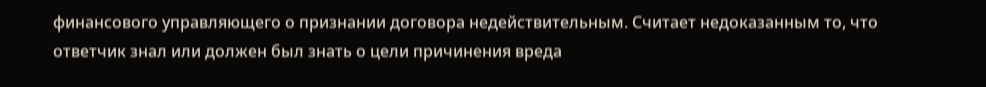финансового управляющего о признании договора недействительным. Считает недоказанным то, что ответчик знал или должен был знать о цели причинения вреда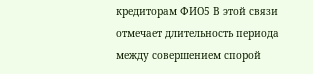кредиторам ФИО5 В этой связи отмечает длительность периода между совершением спорой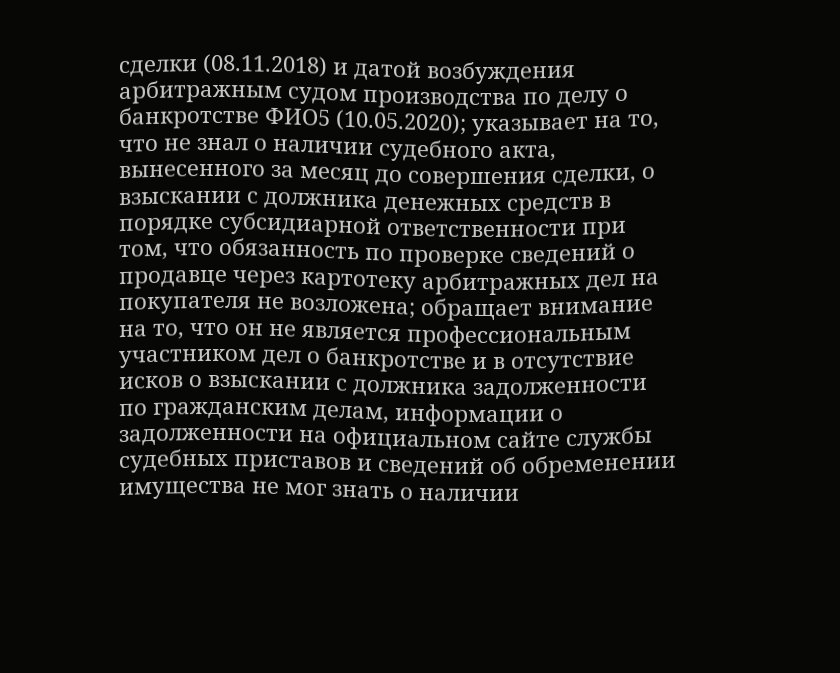сделки (08.11.2018) и датой возбуждения арбитражным судом производства по делу о банкротстве ФИО5 (10.05.2020); указывает на то, что не знал о наличии судебного акта, вынесенного за месяц до совершения сделки, о взыскании с должника денежных средств в порядке субсидиарной ответственности при том, что обязанность по проверке сведений о продавце через картотеку арбитражных дел на покупателя не возложена; обращает внимание на то, что он не является профессиональным участником дел о банкротстве и в отсутствие исков о взыскании с должника задолженности по гражданским делам, информации о задолженности на официальном сайте службы судебных приставов и сведений об обременении имущества не мог знать о наличии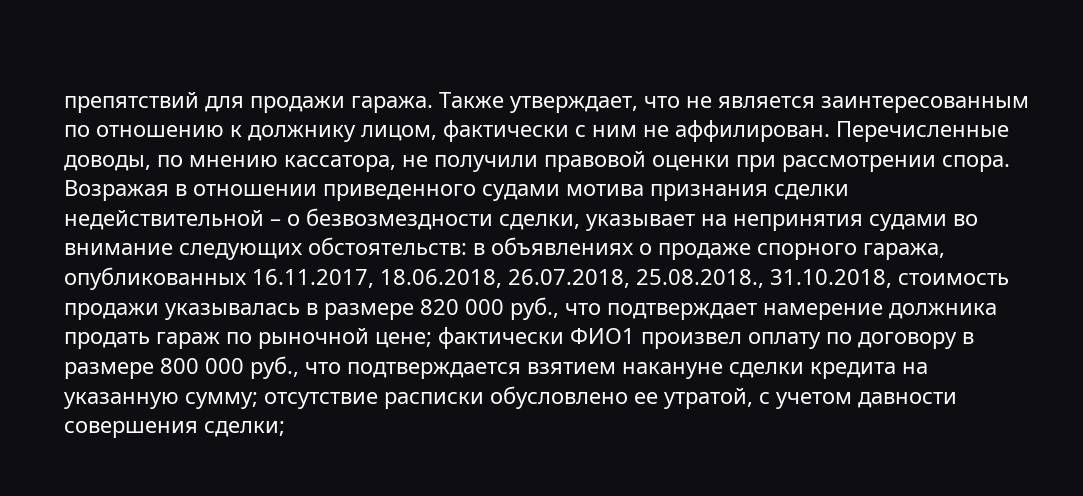препятствий для продажи гаража. Также утверждает, что не является заинтересованным по отношению к должнику лицом, фактически с ним не аффилирован. Перечисленные доводы, по мнению кассатора, не получили правовой оценки при рассмотрении спора. Возражая в отношении приведенного судами мотива признания сделки недействительной – о безвозмездности сделки, указывает на непринятия судами во внимание следующих обстоятельств: в объявлениях о продаже спорного гаража, опубликованных 16.11.2017, 18.06.2018, 26.07.2018, 25.08.2018., 31.10.2018, стоимость продажи указывалась в размере 820 000 руб., что подтверждает намерение должника продать гараж по рыночной цене; фактически ФИО1 произвел оплату по договору в размере 800 000 руб., что подтверждается взятием накануне сделки кредита на указанную сумму; отсутствие расписки обусловлено ее утратой, с учетом давности совершения сделки;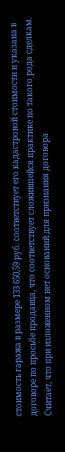стоимость гаража в размере 133 650,59 руб. соответствует его кадастровой стоимости и указана в договоре по просьбе продавца, что соответствует сложившейся практике по такого рода сделкам. Считает, что при изложенном нет оснований для признания договора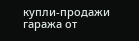купли-продажи гаража от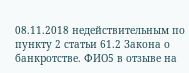08.11.2018 недействительным по пункту 2 статьи 61.2 Закона о банкротстве. ФИО5 в отзыве на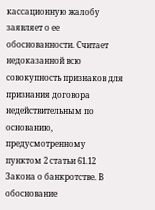кассационную жалобу заявляет о ее обоснованности. Считает недоказанной всю совокупность признаков для признания договора недействительным по основанию, предусмотренному пунктом 2 статьи 61.12 Закона о банкротстве. В обоснование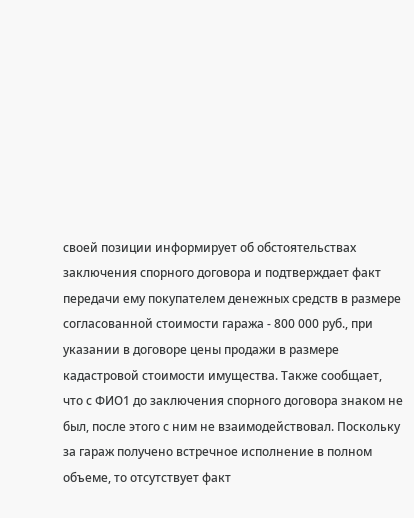своей позиции информирует об обстоятельствах заключения спорного договора и подтверждает факт передачи ему покупателем денежных средств в размере согласованной стоимости гаража - 800 000 руб., при указании в договоре цены продажи в размере кадастровой стоимости имущества. Также сообщает, что с ФИО1 до заключения спорного договора знаком не был, после этого с ним не взаимодействовал. Поскольку за гараж получено встречное исполнение в полном объеме, то отсутствует факт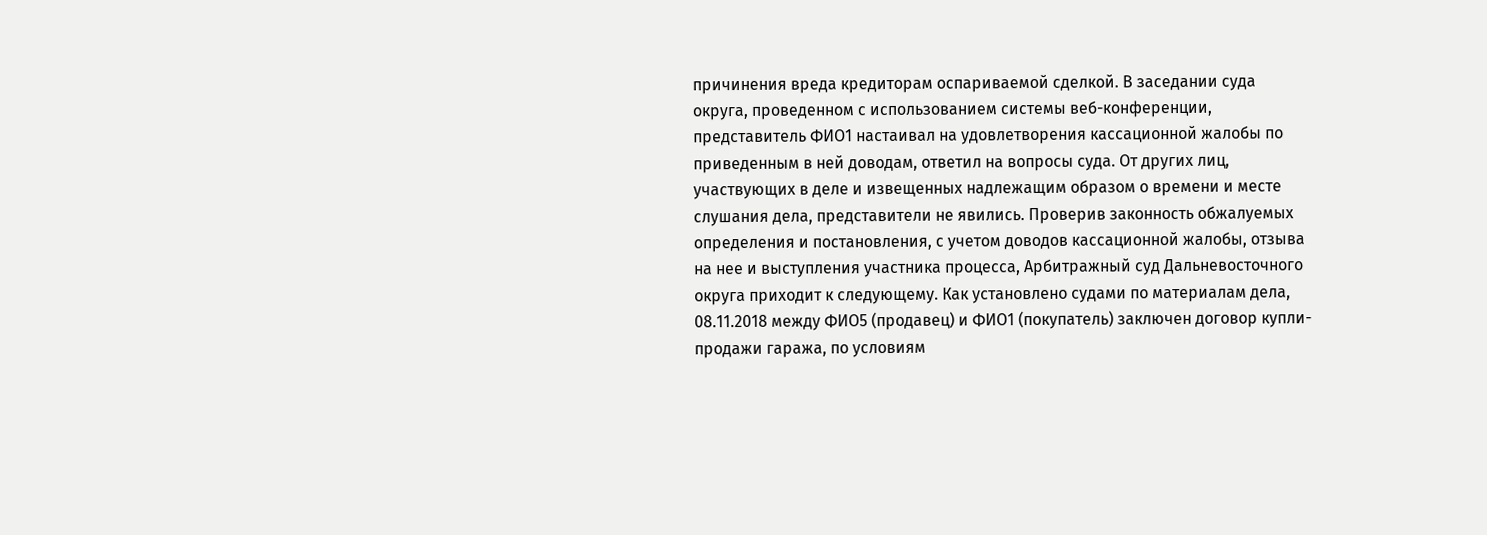причинения вреда кредиторам оспариваемой сделкой. В заседании суда округа, проведенном с использованием системы веб-конференции, представитель ФИО1 настаивал на удовлетворения кассационной жалобы по приведенным в ней доводам, ответил на вопросы суда. От других лиц, участвующих в деле и извещенных надлежащим образом о времени и месте слушания дела, представители не явились. Проверив законность обжалуемых определения и постановления, с учетом доводов кассационной жалобы, отзыва на нее и выступления участника процесса, Арбитражный суд Дальневосточного округа приходит к следующему. Как установлено судами по материалам дела, 08.11.2018 между ФИО5 (продавец) и ФИО1 (покупатель) заключен договор купли-продажи гаража, по условиям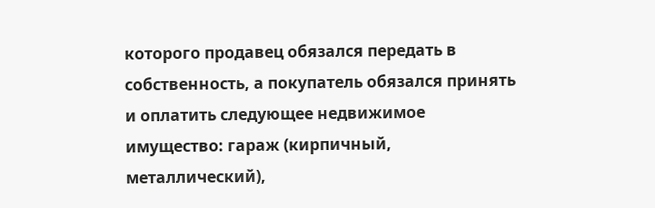которого продавец обязался передать в собственность, а покупатель обязался принять и оплатить следующее недвижимое имущество: гараж (кирпичный, металлический),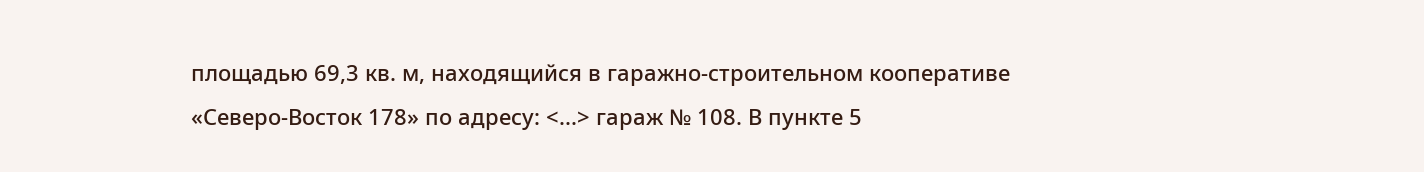площадью 69,3 кв. м, находящийся в гаражно-строительном кооперативе «Северо-Восток 178» по адресу: <...> гараж № 108. В пункте 5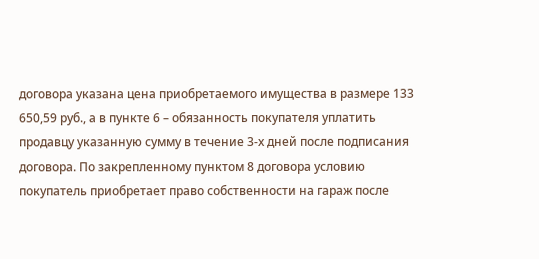договора указана цена приобретаемого имущества в размере 133 650,59 руб., а в пункте 6 – обязанность покупателя уплатить продавцу указанную сумму в течение 3-х дней после подписания договора. По закрепленному пунктом 8 договора условию покупатель приобретает право собственности на гараж после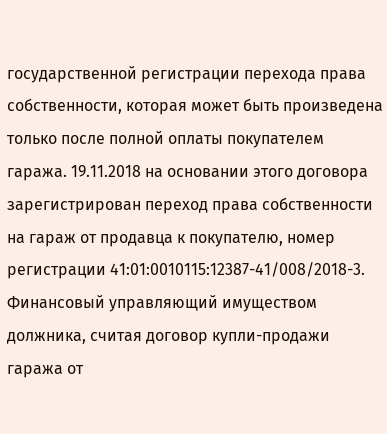государственной регистрации перехода права собственности, которая может быть произведена только после полной оплаты покупателем гаража. 19.11.2018 на основании этого договора зарегистрирован переход права собственности на гараж от продавца к покупателю, номер регистрации 41:01:0010115:12387-41/008/2018-3. Финансовый управляющий имуществом должника, считая договор купли-продажи гаража от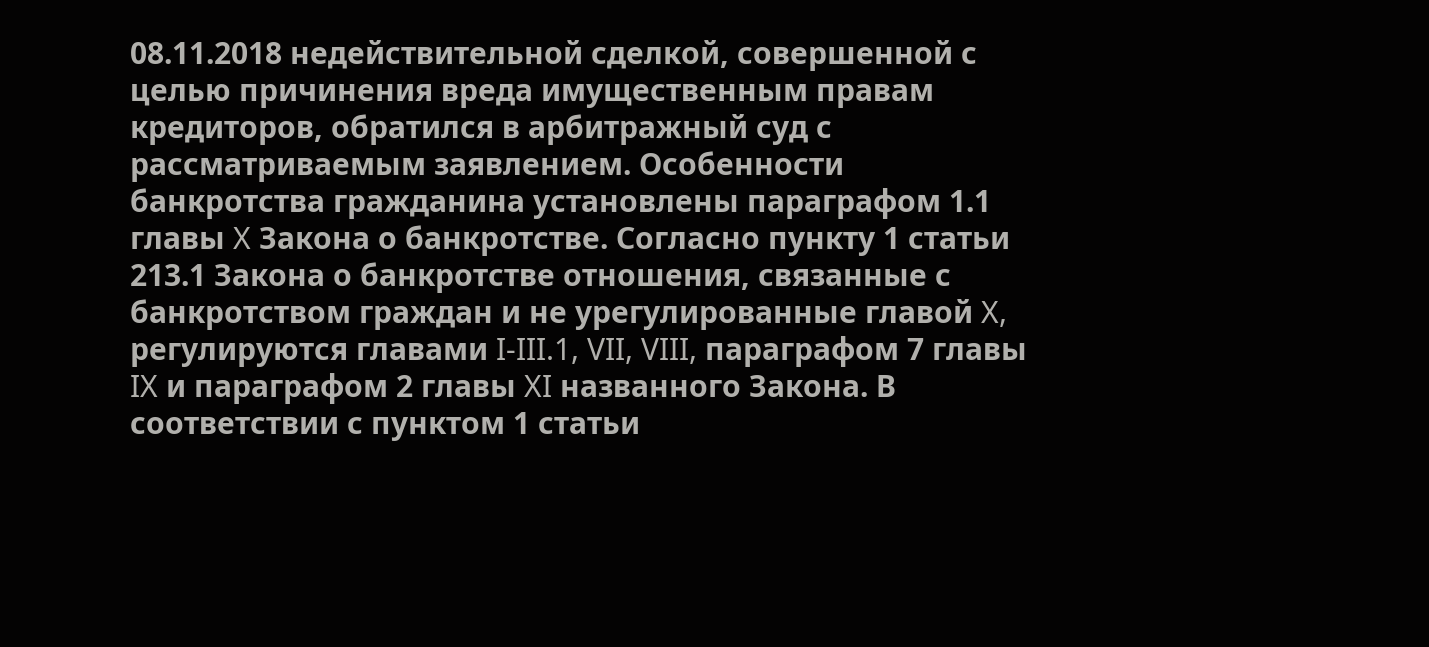08.11.2018 недействительной сделкой, совершенной с целью причинения вреда имущественным правам кредиторов, обратился в арбитражный суд с рассматриваемым заявлением. Особенности банкротства гражданина установлены параграфом 1.1 главы X Закона о банкротстве. Согласно пункту 1 статьи 213.1 Закона о банкротстве отношения, связанные с банкротством граждан и не урегулированные главой X, регулируются главами I-III.1, VII, VIII, параграфом 7 главы IX и параграфом 2 главы XI названного Закона. В соответствии с пунктом 1 статьи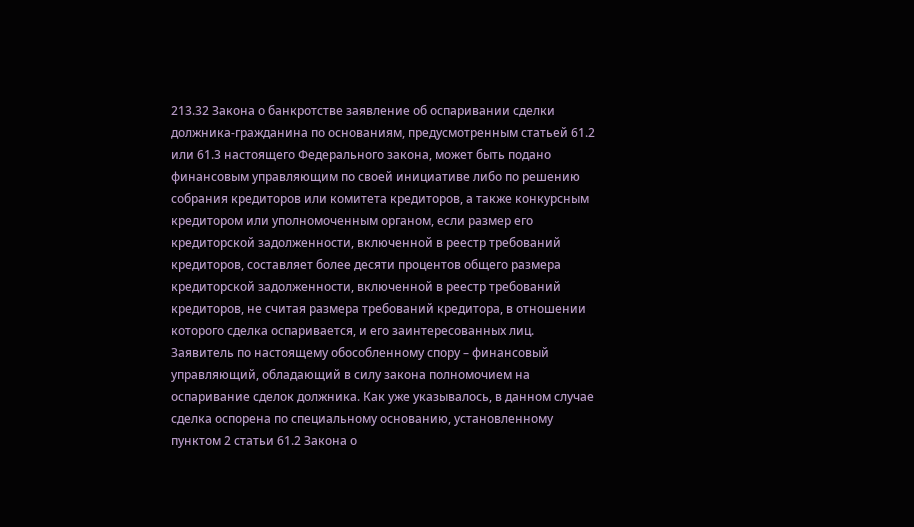213.32 Закона о банкротстве заявление об оспаривании сделки должника-гражданина по основаниям, предусмотренным статьей 61.2 или 61.3 настоящего Федерального закона, может быть подано финансовым управляющим по своей инициативе либо по решению собрания кредиторов или комитета кредиторов, а также конкурсным кредитором или уполномоченным органом, если размер его кредиторской задолженности, включенной в реестр требований кредиторов, составляет более десяти процентов общего размера кредиторской задолженности, включенной в реестр требований кредиторов, не считая размера требований кредитора, в отношении которого сделка оспаривается, и его заинтересованных лиц. Заявитель по настоящему обособленному спору – финансовый управляющий, обладающий в силу закона полномочием на оспаривание сделок должника. Как уже указывалось, в данном случае сделка оспорена по специальному основанию, установленному пунктом 2 статьи 61.2 Закона о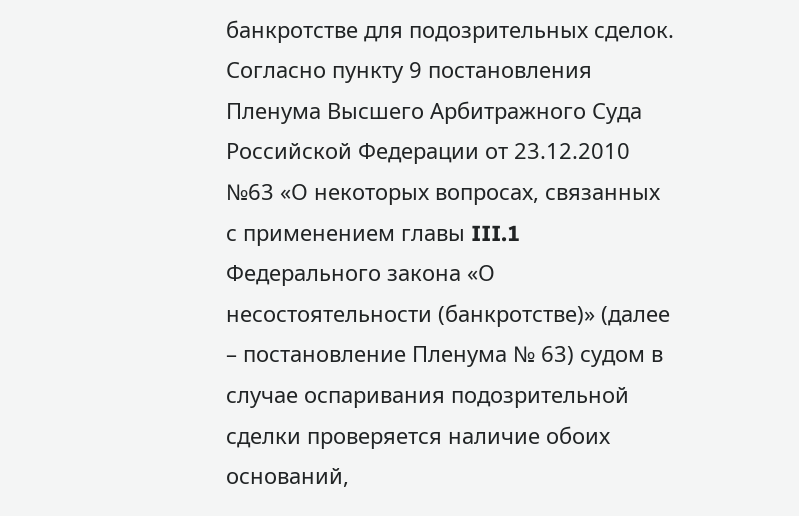банкротстве для подозрительных сделок. Согласно пункту 9 постановления Пленума Высшего Арбитражного Суда Российской Федерации от 23.12.2010 №63 «О некоторых вопросах, связанных с применением главы III.1 Федерального закона «О несостоятельности (банкротстве)» (далее – постановление Пленума № 63) судом в случае оспаривания подозрительной сделки проверяется наличие обоих оснований,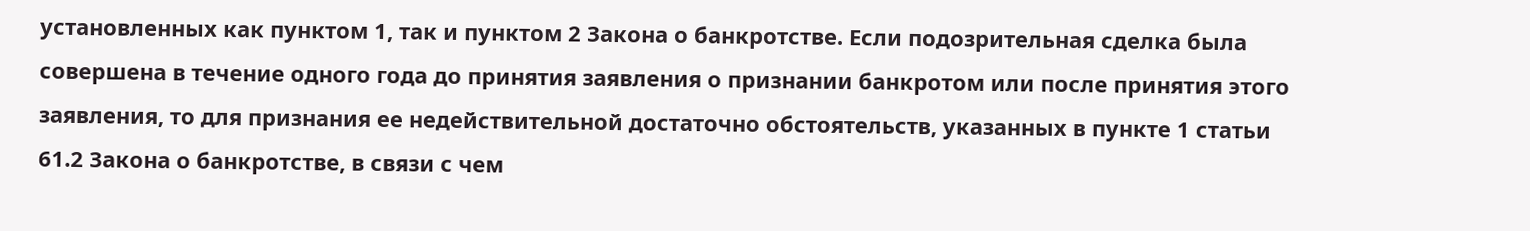установленных как пунктом 1, так и пунктом 2 Закона о банкротстве. Если подозрительная сделка была совершена в течение одного года до принятия заявления о признании банкротом или после принятия этого заявления, то для признания ее недействительной достаточно обстоятельств, указанных в пункте 1 статьи 61.2 Закона о банкротстве, в связи с чем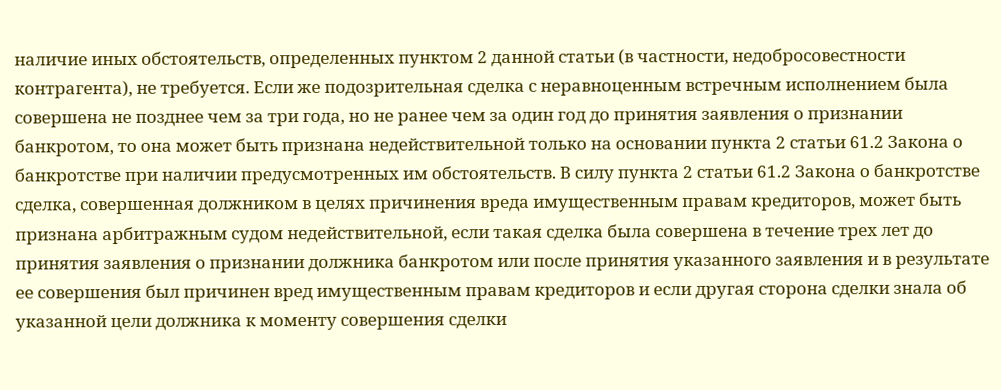наличие иных обстоятельств, определенных пунктом 2 данной статьи (в частности, недобросовестности контрагента), не требуется. Если же подозрительная сделка с неравноценным встречным исполнением была совершена не позднее чем за три года, но не ранее чем за один год до принятия заявления о признании банкротом, то она может быть признана недействительной только на основании пункта 2 статьи 61.2 Закона о банкротстве при наличии предусмотренных им обстоятельств. В силу пункта 2 статьи 61.2 Закона о банкротстве сделка, совершенная должником в целях причинения вреда имущественным правам кредиторов, может быть признана арбитражным судом недействительной, если такая сделка была совершена в течение трех лет до принятия заявления о признании должника банкротом или после принятия указанного заявления и в результате ее совершения был причинен вред имущественным правам кредиторов и если другая сторона сделки знала об указанной цели должника к моменту совершения сделки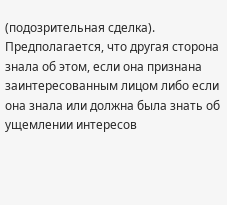(подозрительная сделка). Предполагается, что другая сторона знала об этом, если она признана заинтересованным лицом либо если она знала или должна была знать об ущемлении интересов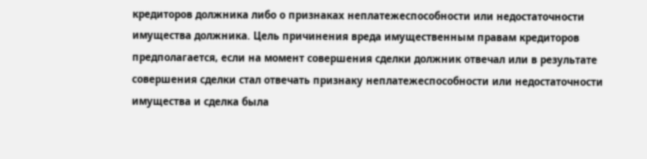кредиторов должника либо о признаках неплатежеспособности или недостаточности имущества должника. Цель причинения вреда имущественным правам кредиторов предполагается, если на момент совершения сделки должник отвечал или в результате совершения сделки стал отвечать признаку неплатежеспособности или недостаточности имущества и сделка была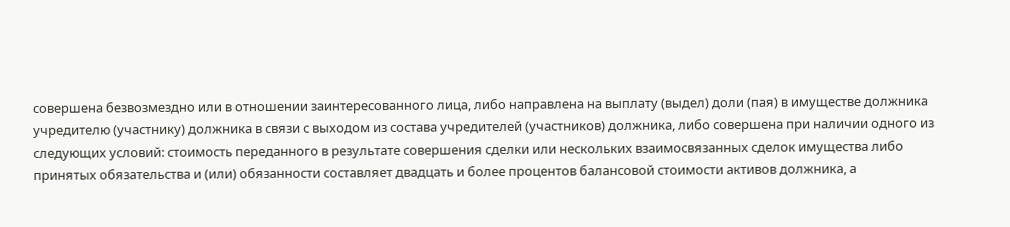совершена безвозмездно или в отношении заинтересованного лица, либо направлена на выплату (выдел) доли (пая) в имуществе должника учредителю (участнику) должника в связи с выходом из состава учредителей (участников) должника, либо совершена при наличии одного из следующих условий: стоимость переданного в результате совершения сделки или нескольких взаимосвязанных сделок имущества либо принятых обязательства и (или) обязанности составляет двадцать и более процентов балансовой стоимости активов должника, а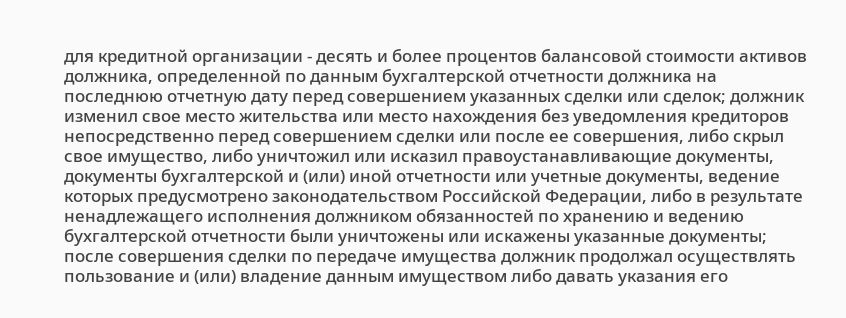для кредитной организации - десять и более процентов балансовой стоимости активов должника, определенной по данным бухгалтерской отчетности должника на последнюю отчетную дату перед совершением указанных сделки или сделок; должник изменил свое место жительства или место нахождения без уведомления кредиторов непосредственно перед совершением сделки или после ее совершения, либо скрыл свое имущество, либо уничтожил или исказил правоустанавливающие документы, документы бухгалтерской и (или) иной отчетности или учетные документы, ведение которых предусмотрено законодательством Российской Федерации, либо в результате ненадлежащего исполнения должником обязанностей по хранению и ведению бухгалтерской отчетности были уничтожены или искажены указанные документы; после совершения сделки по передаче имущества должник продолжал осуществлять пользование и (или) владение данным имуществом либо давать указания его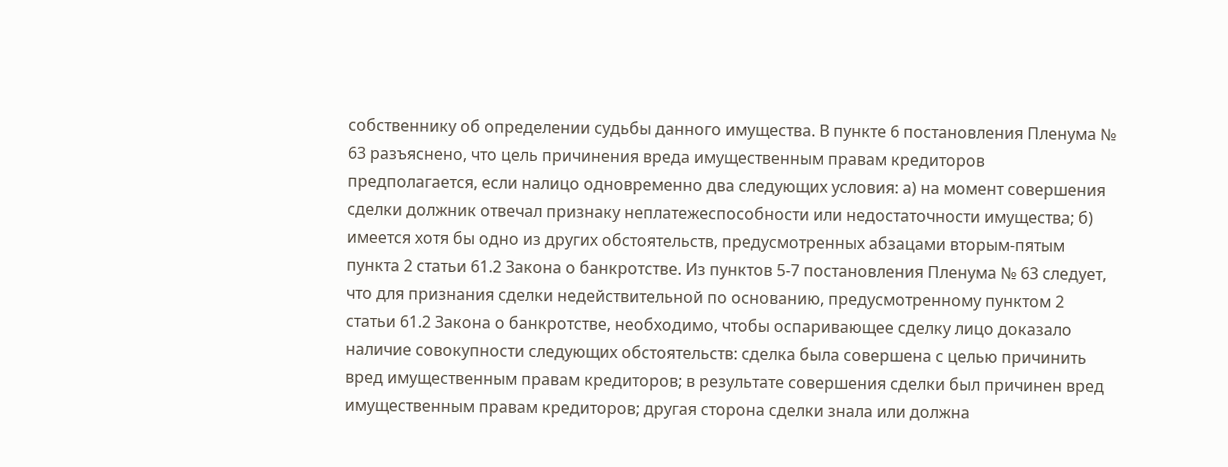собственнику об определении судьбы данного имущества. В пункте 6 постановления Пленума № 63 разъяснено, что цель причинения вреда имущественным правам кредиторов предполагается, если налицо одновременно два следующих условия: а) на момент совершения сделки должник отвечал признаку неплатежеспособности или недостаточности имущества; б) имеется хотя бы одно из других обстоятельств, предусмотренных абзацами вторым-пятым пункта 2 статьи 61.2 Закона о банкротстве. Из пунктов 5-7 постановления Пленума № 63 следует, что для признания сделки недействительной по основанию, предусмотренному пунктом 2 статьи 61.2 Закона о банкротстве, необходимо, чтобы оспаривающее сделку лицо доказало наличие совокупности следующих обстоятельств: сделка была совершена с целью причинить вред имущественным правам кредиторов; в результате совершения сделки был причинен вред имущественным правам кредиторов; другая сторона сделки знала или должна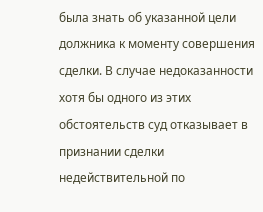была знать об указанной цели должника к моменту совершения сделки. В случае недоказанности хотя бы одного из этих обстоятельств суд отказывает в признании сделки недействительной по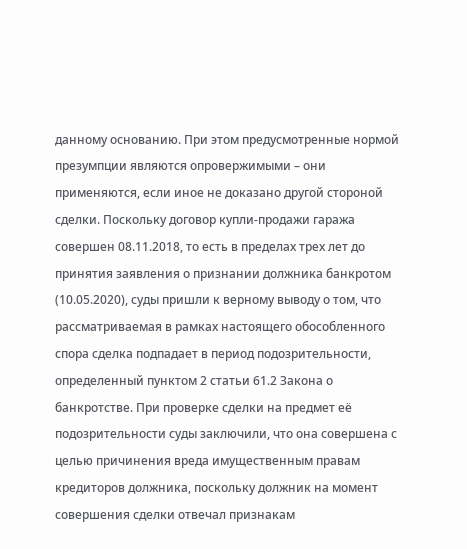данному основанию. При этом предусмотренные нормой презумпции являются опровержимыми – они применяются, если иное не доказано другой стороной сделки. Поскольку договор купли-продажи гаража совершен 08.11.2018, то есть в пределах трех лет до принятия заявления о признании должника банкротом (10.05.2020), суды пришли к верному выводу о том, что рассматриваемая в рамках настоящего обособленного спора сделка подпадает в период подозрительности, определенный пунктом 2 статьи 61.2 Закона о банкротстве. При проверке сделки на предмет её подозрительности суды заключили, что она совершена с целью причинения вреда имущественным правам кредиторов должника, поскольку должник на момент совершения сделки отвечал признакам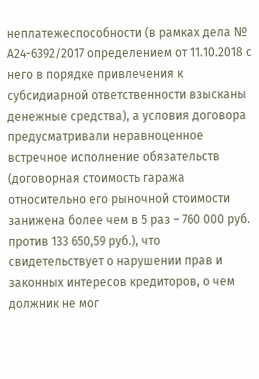неплатежеспособности (в рамках дела № А24-6392/2017 определением от 11.10.2018 с него в порядке привлечения к субсидиарной ответственности взысканы денежные средства), а условия договора предусматривали неравноценное встречное исполнение обязательств (договорная стоимость гаража относительно его рыночной стоимости занижена более чем в 5 раз – 760 000 руб. против 133 650,59 руб.), что свидетельствует о нарушении прав и законных интересов кредиторов, о чем должник не мог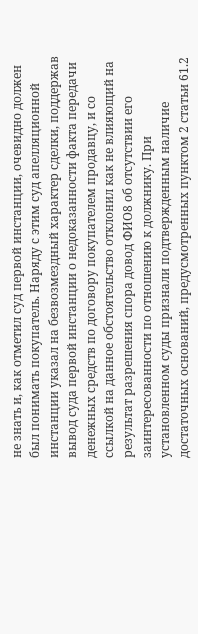не знать и, как отметил суд первой инстанции, очевидно должен был понимать покупатель. Наряду с этим суд апелляционной инстанции указал на безвозмездный характер сделки, поддержав вывод суда первой инстанции о недоказанности факта передачи денежных средств по договору покупателем продавцу, и со ссылкой на данное обстоятельство отклонил как не влияющий на результат разрешения спора довод ФИО8 об отсутствии его заинтересованности по отношению к должнику. При установленном суды признали подтвержденным наличие достаточных оснований, предусмотренных пунктом 2 статьи 61.2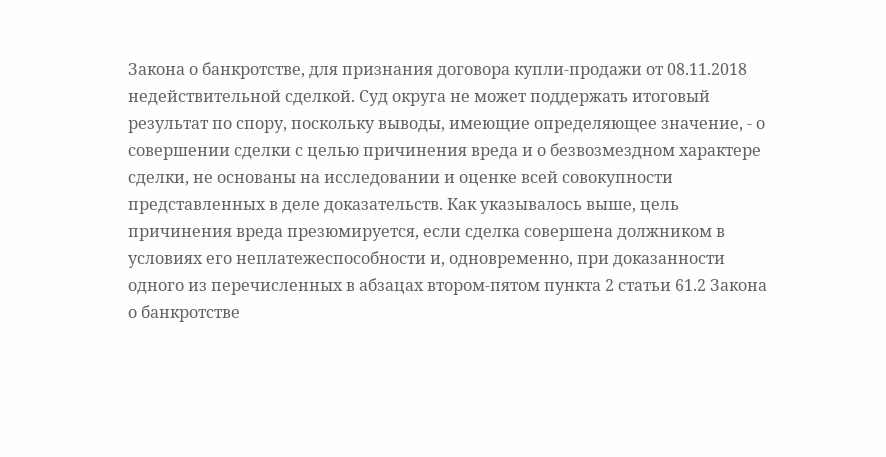Закона о банкротстве, для признания договора купли-продажи от 08.11.2018 недействительной сделкой. Суд округа не может поддержать итоговый результат по спору, поскольку выводы, имеющие определяющее значение, - о совершении сделки с целью причинения вреда и о безвозмездном характере сделки, не основаны на исследовании и оценке всей совокупности представленных в деле доказательств. Как указывалось выше, цель причинения вреда презюмируется, если сделка совершена должником в условиях его неплатежеспособности и, одновременно, при доказанности одного из перечисленных в абзацах втором-пятом пункта 2 статьи 61.2 Закона о банкротстве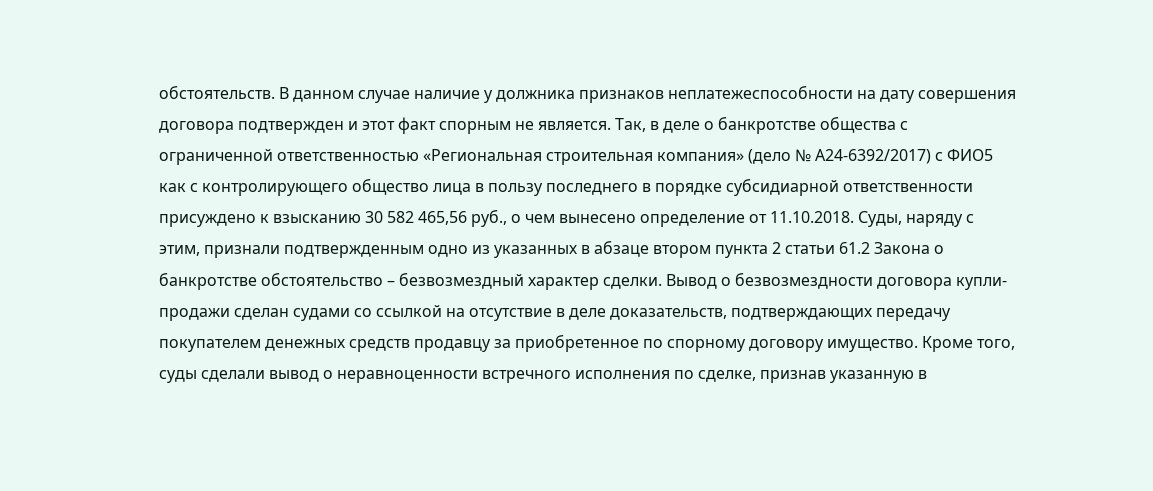обстоятельств. В данном случае наличие у должника признаков неплатежеспособности на дату совершения договора подтвержден и этот факт спорным не является. Так, в деле о банкротстве общества с ограниченной ответственностью «Региональная строительная компания» (дело № А24-6392/2017) с ФИО5 как с контролирующего общество лица в пользу последнего в порядке субсидиарной ответственности присуждено к взысканию 30 582 465,56 руб., о чем вынесено определение от 11.10.2018. Суды, наряду с этим, признали подтвержденным одно из указанных в абзаце втором пункта 2 статьи 61.2 Закона о банкротстве обстоятельство – безвозмездный характер сделки. Вывод о безвозмездности договора купли-продажи сделан судами со ссылкой на отсутствие в деле доказательств, подтверждающих передачу покупателем денежных средств продавцу за приобретенное по спорному договору имущество. Кроме того, суды сделали вывод о неравноценности встречного исполнения по сделке, признав указанную в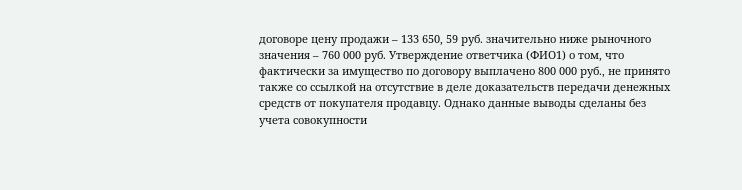договоре цену продажи – 133 650, 59 руб. значительно ниже рыночного значения – 760 000 руб. Утверждение ответчика (ФИО1) о том, что фактически за имущество по договору выплачено 800 000 руб., не принято также со ссылкой на отсутствие в деле доказательств передачи денежных средств от покупателя продавцу. Однако данные выводы сделаны без учета совокупности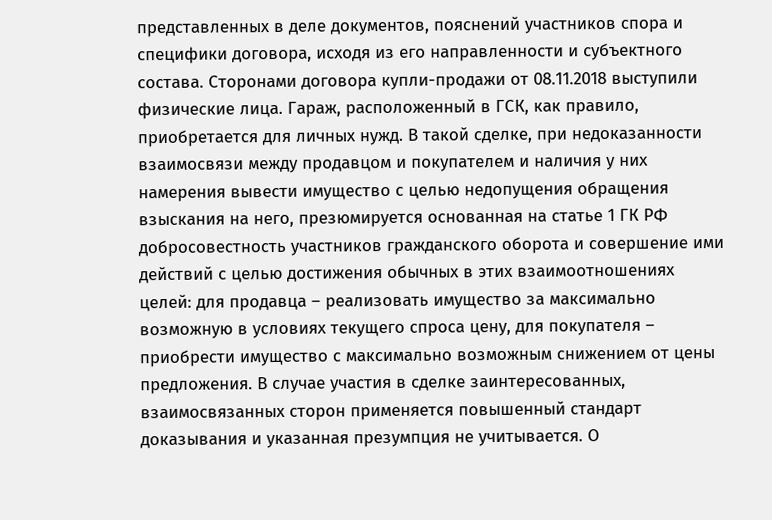представленных в деле документов, пояснений участников спора и специфики договора, исходя из его направленности и субъектного состава. Сторонами договора купли-продажи от 08.11.2018 выступили физические лица. Гараж, расположенный в ГСК, как правило, приобретается для личных нужд. В такой сделке, при недоказанности взаимосвязи между продавцом и покупателем и наличия у них намерения вывести имущество с целью недопущения обращения взыскания на него, презюмируется основанная на статье 1 ГК РФ добросовестность участников гражданского оборота и совершение ими действий с целью достижения обычных в этих взаимоотношениях целей: для продавца – реализовать имущество за максимально возможную в условиях текущего спроса цену, для покупателя – приобрести имущество с максимально возможным снижением от цены предложения. В случае участия в сделке заинтересованных, взаимосвязанных сторон применяется повышенный стандарт доказывания и указанная презумпция не учитывается. О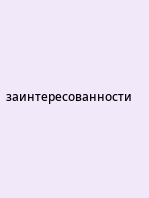заинтересованности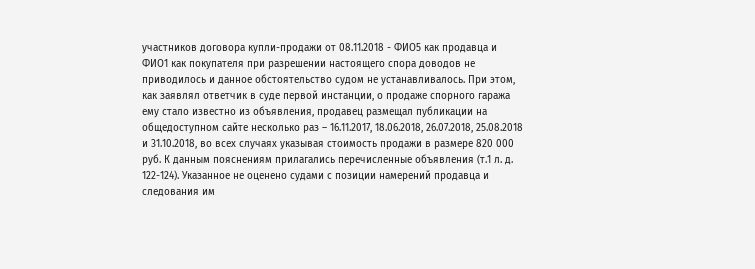участников договора купли-продажи от 08.11.2018 - ФИО5 как продавца и ФИО1 как покупателя при разрешении настоящего спора доводов не приводилось и данное обстоятельство судом не устанавливалось. При этом, как заявлял ответчик в суде первой инстанции, о продаже спорного гаража ему стало известно из объявления, продавец размещал публикации на общедоступном сайте несколько раз – 16.11.2017, 18.06.2018, 26.07.2018, 25.08.2018 и 31.10.2018, во всех случаях указывая стоимость продажи в размере 820 000 руб. К данным пояснениям прилагались перечисленные объявления (т.1 л. д. 122-124). Указанное не оценено судами с позиции намерений продавца и следования им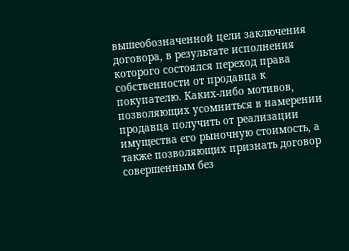вышеобозначенной цели заключения договора, в результате исполнения которого состоялся переход права собственности от продавца к покупателю. Каких-либо мотивов, позволяющих усомниться в намерении продавца получить от реализации имущества его рыночную стоимость, а также позволяющих признать договор совершенным без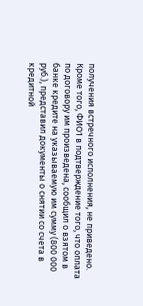получения встречного исполнения, не приведено. Кроме того, ФИО1 в подтверждение того, что оплата по договору им произведена, сообщил о взятом в банке кредите на указываемую им сумму (800 000 руб.), представил документы о снятии со счета в кредитной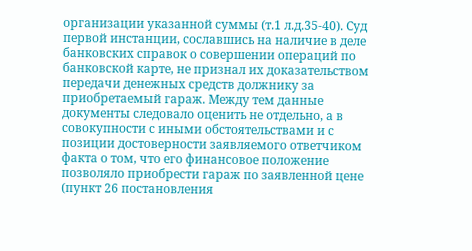организации указанной суммы (т.1 л.д.35-40). Суд первой инстанции, сославшись на наличие в деле банковских справок о совершении операций по банковской карте, не признал их доказательством передачи денежных средств должнику за приобретаемый гараж. Между тем данные документы следовало оценить не отдельно, а в совокупности с иными обстоятельствами и с позиции достоверности заявляемого ответчиком факта о том, что его финансовое положение позволяло приобрести гараж по заявленной цене (пункт 26 постановления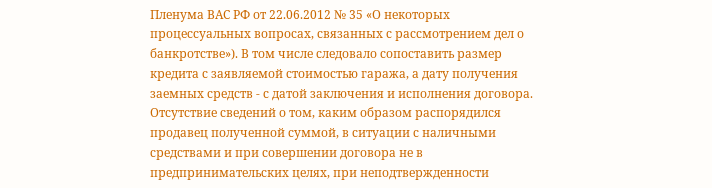Пленума ВАС РФ от 22.06.2012 № 35 «О некоторых процессуальных вопросах, связанных с рассмотрением дел о банкротстве»). В том числе следовало сопоставить размер кредита с заявляемой стоимостью гаража, а дату получения заемных средств - с датой заключения и исполнения договора. Отсутствие сведений о том, каким образом распорядился продавец полученной суммой, в ситуации с наличными средствами и при совершении договора не в предпринимательских целях, при неподтвержденности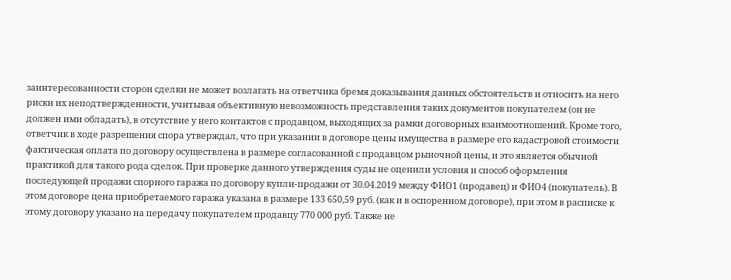заинтересованности сторон сделки не может возлагать на ответчика бремя доказывания данных обстоятельств и относить на него риски их неподтвержденности, учитывая объективную невозможность представления таких документов покупателем (он не должен ими обладать), в отсутствие у него контактов с продавцом, выходящих за рамки договорных взаимоотношений. Кроме того, ответчик в ходе разрешения спора утверждал, что при указании в договоре цены имущества в размере его кадастровой стоимости фактическая оплата по договору осуществлена в размере согласованной с продавцом рыночной цены, и это является обычной практикой для такого рода сделок. При проверке данного утверждения суды не оценили условия и способ оформления последующей продажи спорного гаража по договору купли-продажи от 30.04.2019 между ФИО1 (продавец) и ФИО4 (покупатель). В этом договоре цена приобретаемого гаража указана в размере 133 650,59 руб. (как и в оспоренном договоре), при этом в расписке к этому договору указано на передачу покупателем продавцу 770 000 руб. Также не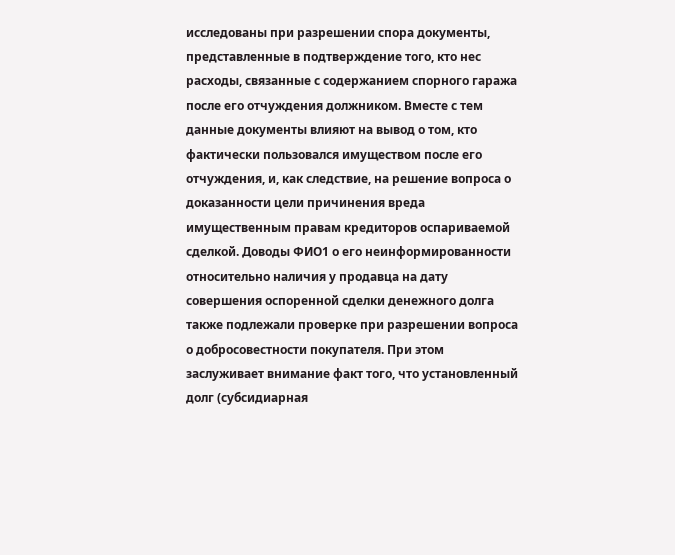исследованы при разрешении спора документы, представленные в подтверждение того, кто нес расходы, связанные с содержанием спорного гаража после его отчуждения должником. Вместе с тем данные документы влияют на вывод о том, кто фактически пользовался имуществом после его отчуждения, и, как следствие, на решение вопроса о доказанности цели причинения вреда имущественным правам кредиторов оспариваемой сделкой. Доводы ФИО1 о его неинформированности относительно наличия у продавца на дату совершения оспоренной сделки денежного долга также подлежали проверке при разрешении вопроса о добросовестности покупателя. При этом заслуживает внимание факт того, что установленный долг (субсидиарная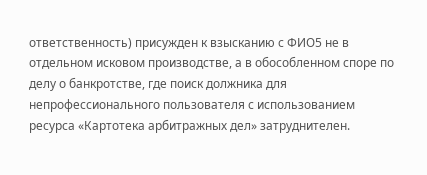ответственность) присужден к взысканию с ФИО5 не в отдельном исковом производстве, а в обособленном споре по делу о банкротстве, где поиск должника для непрофессионального пользователя с использованием ресурса «Картотека арбитражных дел» затруднителен.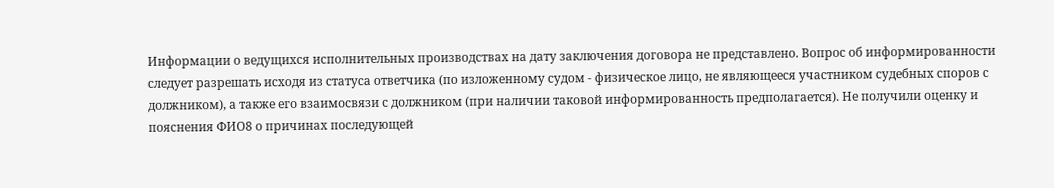Информации о ведущихся исполнительных производствах на дату заключения договора не представлено. Вопрос об информированности следует разрешать исходя из статуса ответчика (по изложенному судом - физическое лицо, не являющееся участником судебных споров с должником), а также его взаимосвязи с должником (при наличии таковой информированность предполагается). Не получили оценку и пояснения ФИО8 о причинах последующей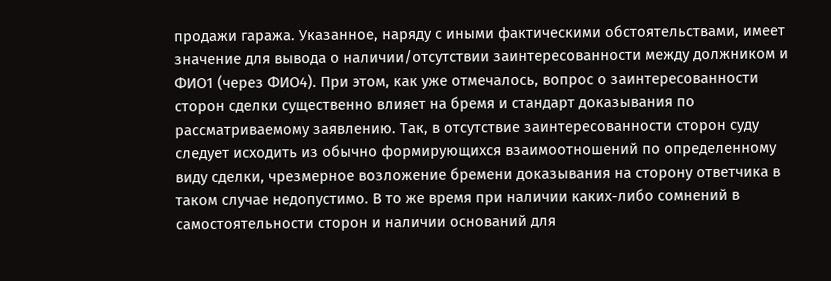продажи гаража. Указанное, наряду с иными фактическими обстоятельствами, имеет значение для вывода о наличии/отсутствии заинтересованности между должником и ФИО1 (через ФИО4). При этом, как уже отмечалось, вопрос о заинтересованности сторон сделки существенно влияет на бремя и стандарт доказывания по рассматриваемому заявлению. Так, в отсутствие заинтересованности сторон суду следует исходить из обычно формирующихся взаимоотношений по определенному виду сделки, чрезмерное возложение бремени доказывания на сторону ответчика в таком случае недопустимо. В то же время при наличии каких-либо сомнений в самостоятельности сторон и наличии оснований для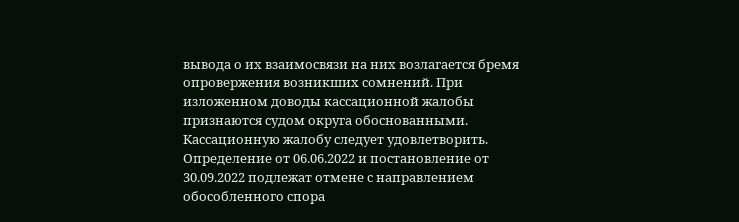вывода о их взаимосвязи на них возлагается бремя опровержения возникших сомнений. При изложенном доводы кассационной жалобы признаются судом округа обоснованными. Кассационную жалобу следует удовлетворить. Определение от 06.06.2022 и постановление от 30.09.2022 подлежат отмене с направлением обособленного спора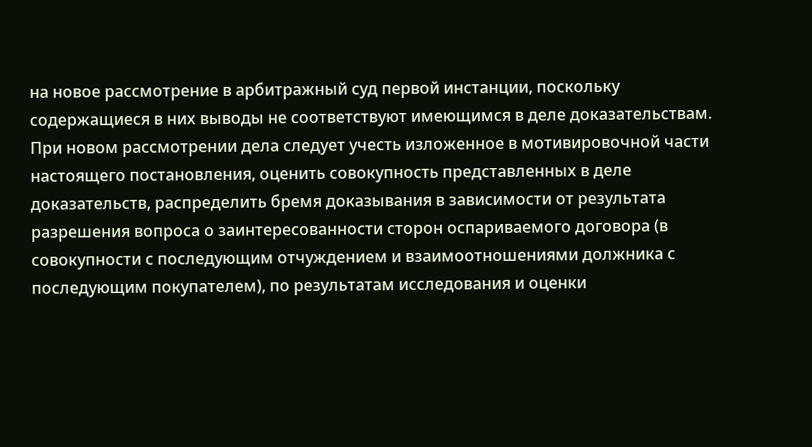на новое рассмотрение в арбитражный суд первой инстанции, поскольку содержащиеся в них выводы не соответствуют имеющимся в деле доказательствам. При новом рассмотрении дела следует учесть изложенное в мотивировочной части настоящего постановления, оценить совокупность представленных в деле доказательств, распределить бремя доказывания в зависимости от результата разрешения вопроса о заинтересованности сторон оспариваемого договора (в совокупности с последующим отчуждением и взаимоотношениями должника с последующим покупателем), по результатам исследования и оценки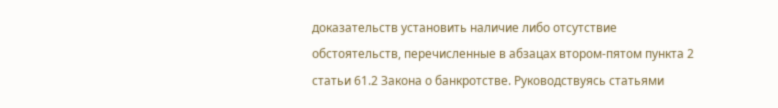доказательств установить наличие либо отсутствие обстоятельств, перечисленные в абзацах втором-пятом пункта 2 статьи 61.2 Закона о банкротстве. Руководствуясь статьями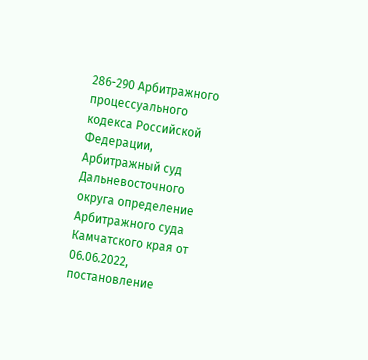286-290 Арбитражного процессуального кодекса Российской Федерации, Арбитражный суд Дальневосточного округа определение Арбитражного суда Камчатского края от 06.06.2022, постановление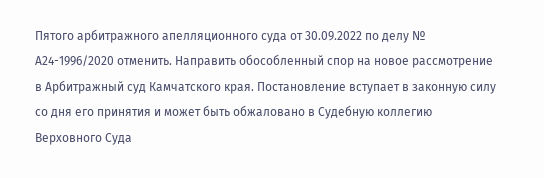Пятого арбитражного апелляционного суда от 30.09.2022 по делу № А24-1996/2020 отменить. Направить обособленный спор на новое рассмотрение в Арбитражный суд Камчатского края. Постановление вступает в законную силу со дня его принятия и может быть обжаловано в Судебную коллегию Верховного Суда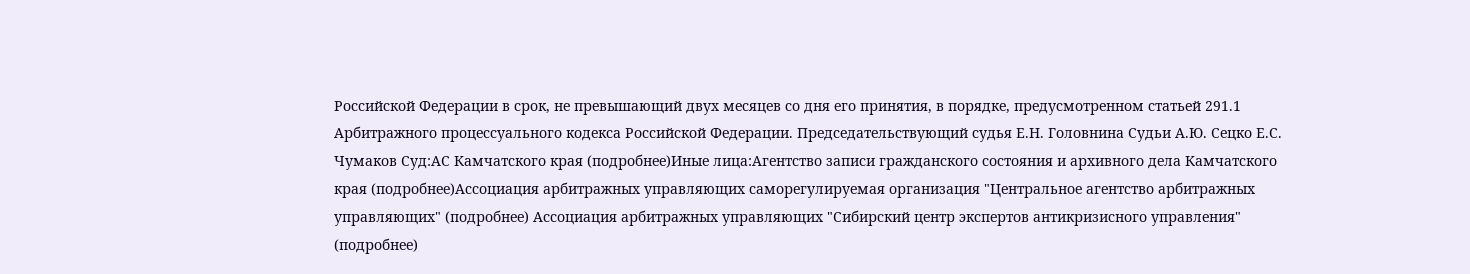Российской Федерации в срок, не превышающий двух месяцев со дня его принятия, в порядке, предусмотренном статьей 291.1 Арбитражного процессуального кодекса Российской Федерации. Председательствующий судья Е.Н. Головнина Судьи А.Ю. Сецко Е.С. Чумаков Суд:АС Камчатского края (подробнее)Иные лица:Агентство записи гражданского состояния и архивного дела Камчатского края (подробнее)Ассоциация арбитражных управляющих саморегулируемая организация "Центральное агентство арбитражных управляющих" (подробнее) Ассоциация арбитражных управляющих "Сибирский центр экспертов антикризисного управления" (подробнее)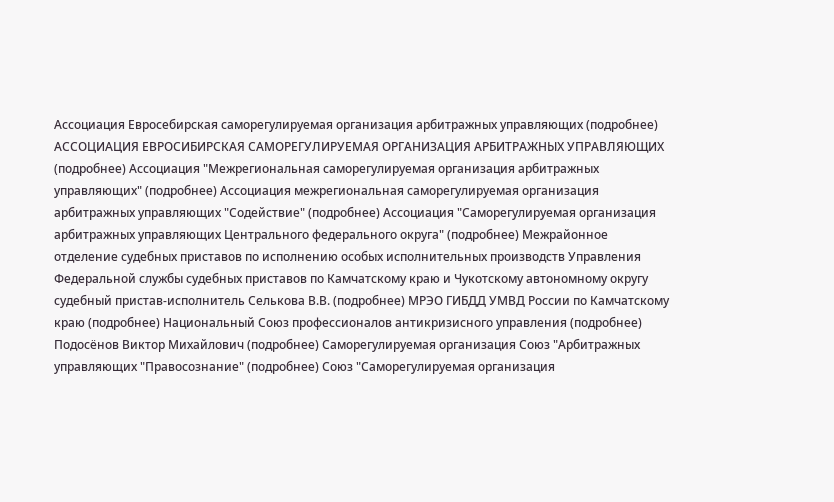Ассоциация Евросебирская саморегулируемая организация арбитражных управляющих (подробнее) АССОЦИАЦИЯ ЕВРОСИБИРСКАЯ САМОРЕГУЛИРУЕМАЯ ОРГАНИЗАЦИЯ АРБИТРАЖНЫХ УПРАВЛЯЮЩИХ (подробнее) Ассоциация "Межрегиональная саморегулируемая организация арбитражных управляющих" (подробнее) Ассоциация межрегиональная саморегулируемая организация арбитражных управляющих "Содействие" (подробнее) Ассоциация "Саморегулируемая организация арбитражных управляющих Центрального федерального округа" (подробнее) Межрайонное отделение судебных приставов по исполнению особых исполнительных производств Управления Федеральной службы судебных приставов по Камчатскому краю и Чукотскому автономному округу судебный пристав-исполнитель Селькова В.В. (подробнее) МРЭО ГИБДД УМВД России по Камчатскому краю (подробнее) Национальный Союз профессионалов антикризисного управления (подробнее) Подосёнов Виктор Михайлович (подробнее) Саморегулируемая организация Союз "Арбитражных управляющих "Правосознание" (подробнее) Союз "Саморегулируемая организация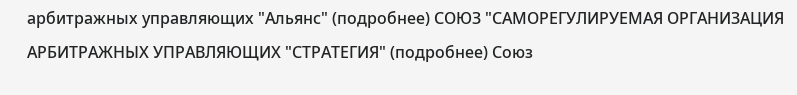арбитражных управляющих "Альянс" (подробнее) СОЮЗ "САМОРЕГУЛИРУЕМАЯ ОРГАНИЗАЦИЯ АРБИТРАЖНЫХ УПРАВЛЯЮЩИХ "СТРАТЕГИЯ" (подробнее) Союз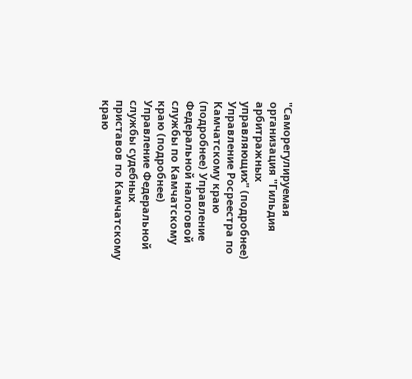"Саморегулируемая организация "Гильдия арбитражных управляющих" (подробнее) Управление Росреестра по Камчатскому краю (подробнее) Управление Федеральной налоговой службы по Камчатскому краю (подробнее) Управление Федеральной службы судебных приставов по Камчатскому краю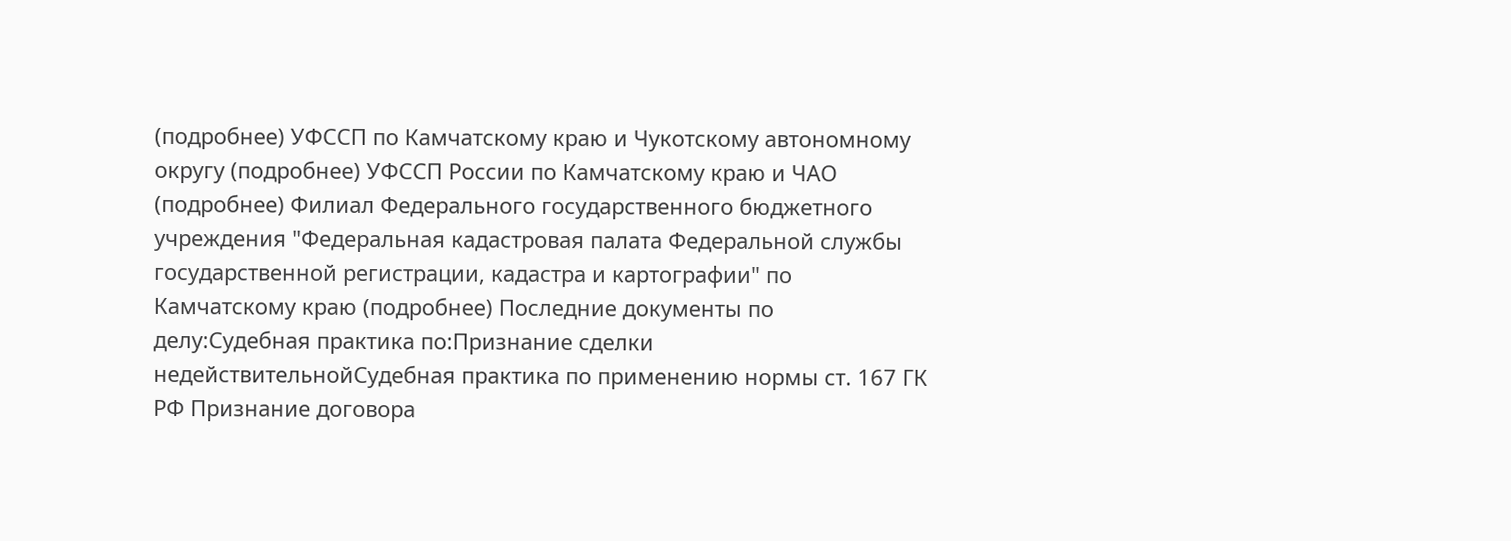(подробнее) УФССП по Камчатскому краю и Чукотскому автономному округу (подробнее) УФССП России по Камчатскому краю и ЧАО (подробнее) Филиал Федерального государственного бюджетного учреждения "Федеральная кадастровая палата Федеральной службы государственной регистрации, кадастра и картографии" по Камчатскому краю (подробнее) Последние документы по делу:Судебная практика по:Признание сделки недействительнойСудебная практика по применению нормы ст. 167 ГК РФ Признание договора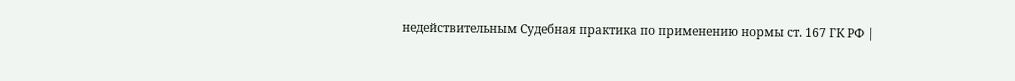недействительным Судебная практика по применению нормы ст. 167 ГК РФ |